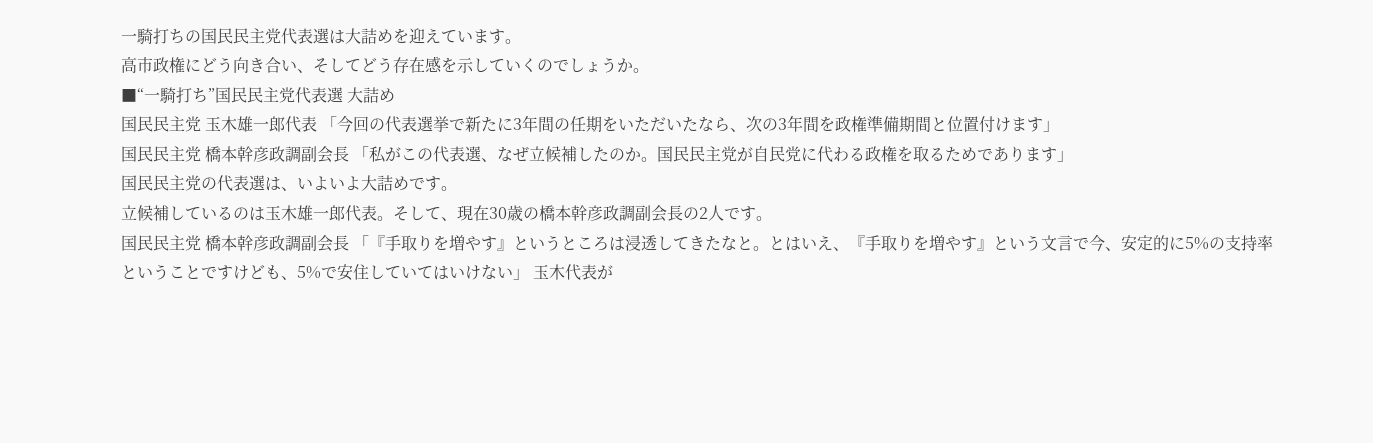一騎打ちの国民民主党代表選は大詰めを迎えています。
高市政権にどう向き合い、そしてどう存在感を示していくのでしょうか。
■“一騎打ち”国民民主党代表選 大詰め
国民民主党 玉木雄一郎代表 「今回の代表選挙で新たに3年間の任期をいただいたなら、次の3年間を政権準備期間と位置付けます」
国民民主党 橋本幹彦政調副会長 「私がこの代表選、なぜ立候補したのか。国民民主党が自民党に代わる政権を取るためであります」
国民民主党の代表選は、いよいよ大詰めです。
立候補しているのは玉木雄一郎代表。そして、現在30歳の橋本幹彦政調副会長の2人です。
国民民主党 橋本幹彦政調副会長 「『手取りを増やす』というところは浸透してきたなと。とはいえ、『手取りを増やす』という文言で今、安定的に5%の支持率ということですけども、5%で安住していてはいけない」 玉木代表が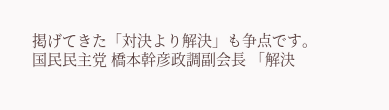掲げてきた「対決より解決」も争点です。
国民民主党 橋本幹彦政調副会長 「解決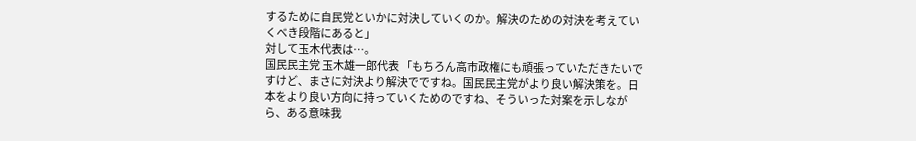するために自民党といかに対決していくのか。解決のための対決を考えていくべき段階にあると」
対して玉木代表は…。
国民民主党 玉木雄一郎代表 「もちろん高市政権にも頑張っていただきたいですけど、まさに対決より解決でですね。国民民主党がより良い解決策を。日本をより良い方向に持っていくためのですね、そういった対案を示しながら、ある意味我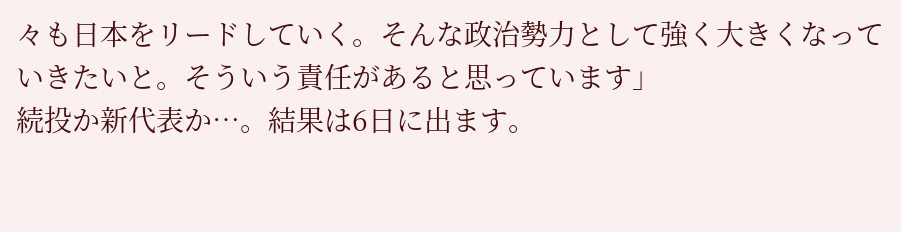々も日本をリードしていく。そんな政治勢力として強く大きくなっていきたいと。そういう責任があると思っています」
続投か新代表か…。結果は6日に出ます。